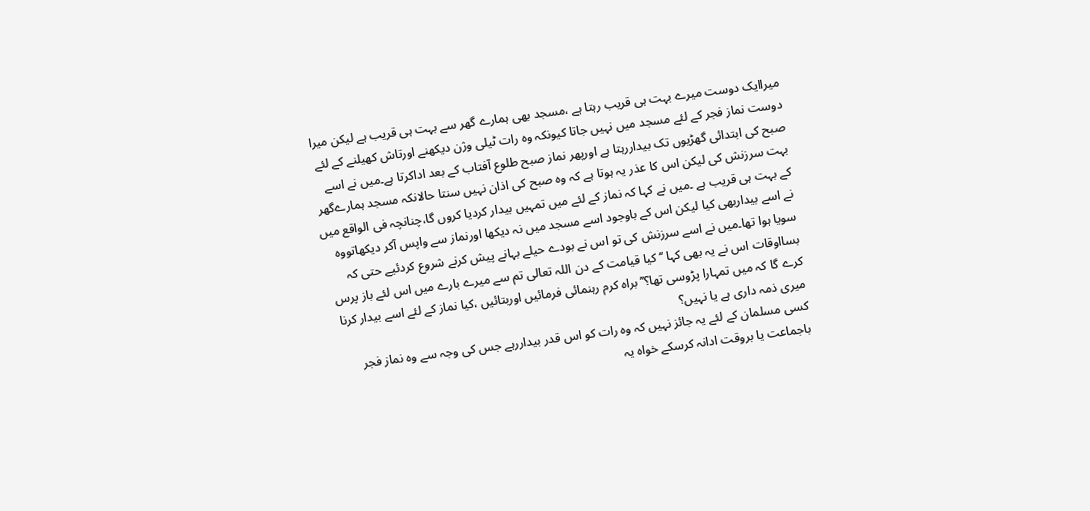میراایک دوست میرے بہت ہی قریب رہتا ہے ،مسجد بھی ہمارے گھر سے بہت ہی قریب ہے لیکن میرا دوست نماز فجر کے لئے مسجد میں نہیں جاتا کیونکہ وہ رات ٹیلی وژن دیکھنے اورتاش کھیلنے کے لئے صبح کی ابتدائی گھڑیوں تک بیداررہتا ہے اورپھر نماز صبح طلوع آفتاب کے بعد اداکرتا ہے۔میں نے اسے بہت سرزنش کی لیکن اس کا عذر یہ ہوتا ہے کہ وہ صبح کی اذان نہیں سنتا حالانکہ مسجد ہمارےگھر کے بہت ہی قریب ہے ۔میں نے کہا کہ نماز کے لئے میں تمہیں بیدار کردیا کروں گا،چنانچہ فی الواقع میں نے اسے بیداربھی کیا لیکن اس کے باوجود اسے مسجد میں نہ دیکھا اورنماز سے واپس آکر دیکھاتووہ سویا ہوا تھا۔میں نے اسے سرزنش کی تو اس نے بودے حیلے بہانے پیش کرنے شروع کردئیے حتی کہ بسااوقات اس نے یہ بھی کہا ‘‘کیا قیامت کے دن اللہ تعالی تم سے میرے بارے میں اس لئے باز پرس کرے گا کہ میں تمہارا پڑوسی تھا؟’’براہ کرم رہنمائی فرمائیں اوربتائیں ،کیا نماز کے لئے اسے بیدار کرنا میری ذمہ داری ہے یا نہیں؟
کسی مسلمان کے لئے یہ جائز نہیں کہ وہ رات کو اس قدر بیداررہے جس کی وجہ سے وہ نماز فجر باجماعت یا بروقت ادانہ کرسکے خواہ یہ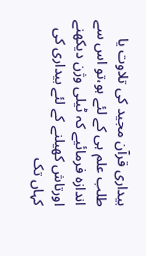بیداری قرآن مجید کی تلاوت یا طلب علم ہی کے لئے ہو،تو اس سے اندازہ فرمائیے کہ ٹیلی وژن دیکھنے اورتاش کھیلنے کے لئے بیداری کی کہاں تک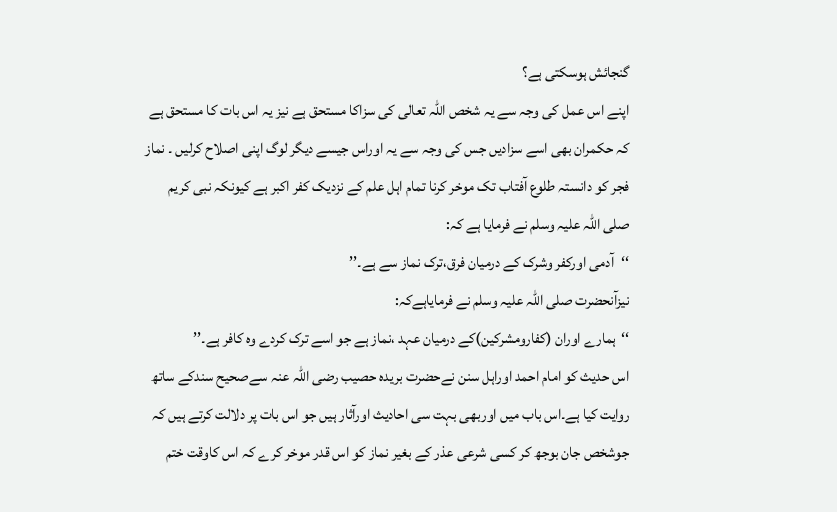گنجائش ہوسکتی ہے؟
اپنے اس عمل کی وجہ سے یہ شخص اللہ تعالی کی سزاکا مستحق ہے نیز یہ اس بات کا مستحق ہے کہ حکمران بھی اسے سزادیں جس کی وجہ سے یہ اوراس جیسے دیگر لوگ اپنی اصلاح کرلیں ۔ نماز فجر کو دانستہ طلوع آفتاب تک موخر کرنا تمام اہل علم کے نزدیک کفر اکبر ہے کیونکہ نبی کریم صلی اللہ علیہ وسلم نے فرمایا ہے کہ:
‘‘آدمی اورکفر وشرک کے درمیان فرق،ترک نماز سے ہے۔’’
نیزآنحضرت صلی اللہ علیہ وسلم نے فرمایاہےکہ:
‘‘ہمارے اوران (کفارومشرکین)کے درمیان عہد ،نماز ہے جو اسے ترک کردے وہ کافر ہے۔’’
اس حدیث کو امام احمد اوراہل سنن نےحضرت بریدہ حصیب رضی اللہ عنہ سےصحیح سندکے ساتھ روایت کیا ہے۔اس باب میں اوربھی بہت سی احادیث اورآثار ہیں جو اس بات پر دلالت کرتے ہیں کہ جوشخص جان بوجھ کر کسی شرعی عذر کے بغیر نماز کو اس قدر موخر کرے کہ اس کاوقت ختم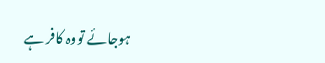ہوجائے تووہ کافر ہے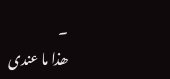۔
ھذا ما عندی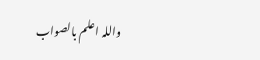واللہ اعلم بالصواب